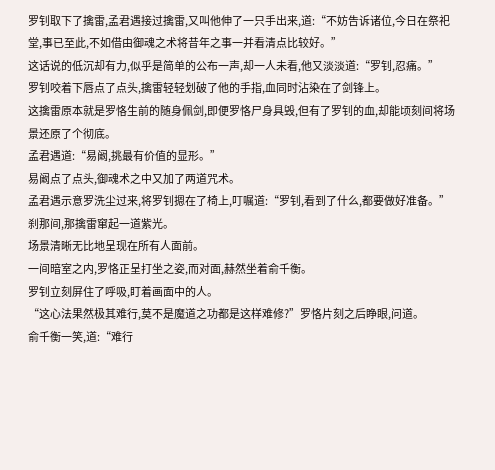罗钊取下了擒雷,孟君遇接过擒雷,又叫他伸了一只手出来,道:“不妨告诉诸位,今日在祭祀堂,事已至此,不如借由御魂之术将昔年之事一并看清点比较好。”
这话说的低沉却有力,似乎是简单的公布一声,却一人未看,他又淡淡道:“罗钊,忍痛。”
罗钊咬着下唇点了点头,擒雷轻轻划破了他的手指,血同时沾染在了剑锋上。
这擒雷原本就是罗恪生前的随身佩剑,即便罗恪尸身具毁,但有了罗钊的血,却能顷刻间将场景还原了个彻底。
孟君遇道:“易阚,挑最有价值的显形。”
易阚点了点头,御魂术之中又加了两道咒术。
孟君遇示意罗洗尘过来,将罗钊摁在了椅上,叮嘱道:“罗钊,看到了什么,都要做好准备。”
刹那间,那擒雷窜起一道紫光。
场景清晰无比地呈现在所有人面前。
一间暗室之内,罗恪正呈打坐之姿,而对面,赫然坐着俞千衡。
罗钊立刻屏住了呼吸,盯着画面中的人。
“这心法果然极其难行,莫不是魔道之功都是这样难修?”罗恪片刻之后睁眼,问道。
俞千衡一笑,道:“难行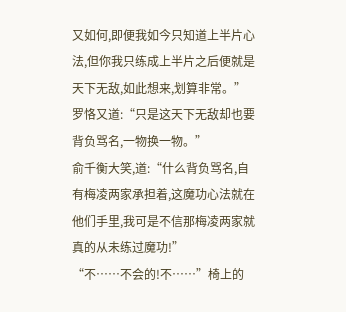又如何,即便我如今只知道上半片心法,但你我只练成上半片之后便就是天下无敌,如此想来,划算非常。”
罗恪又道:“只是这天下无敌却也要背负骂名,一物换一物。”
俞千衡大笑,道:“什么背负骂名,自有梅凌两家承担着,这魔功心法就在他们手里,我可是不信那梅凌两家就真的从未练过魔功!”
“不……不会的!不……”椅上的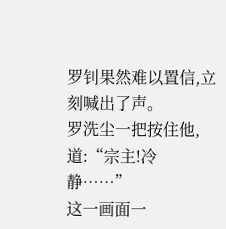罗钊果然难以置信,立刻喊出了声。
罗洗尘一把按住他,道:“宗主!冷静……”
这一画面一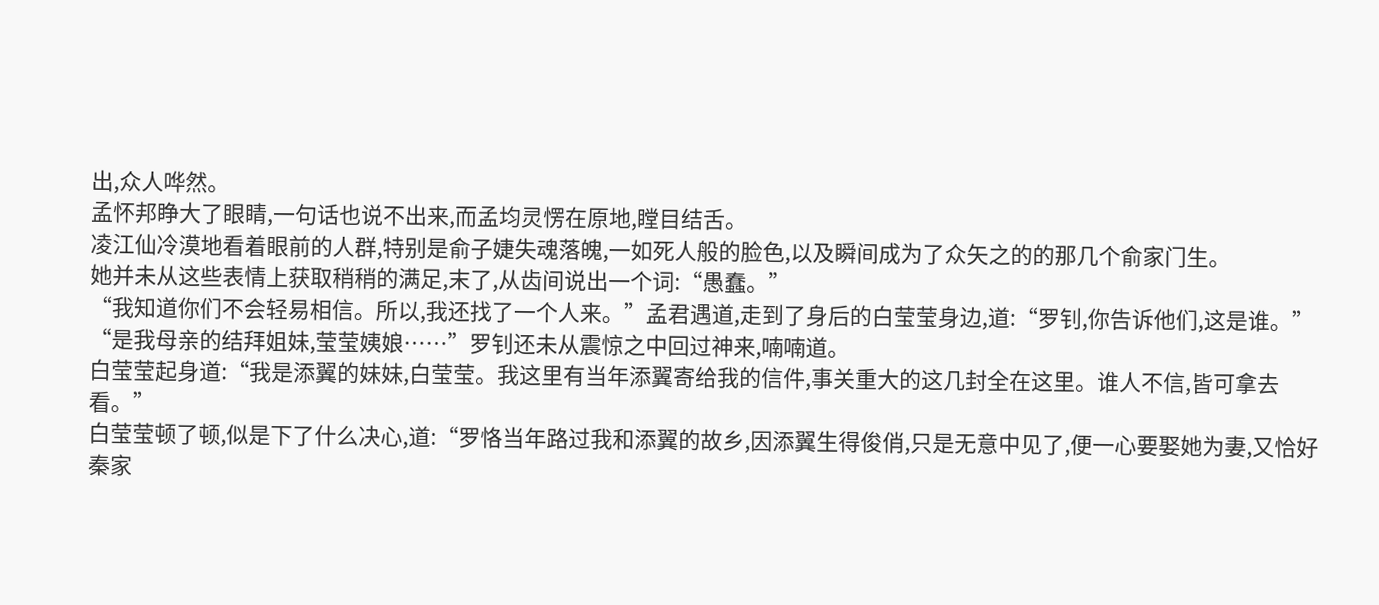出,众人哗然。
孟怀邦睁大了眼睛,一句话也说不出来,而孟均灵愣在原地,瞠目结舌。
凌江仙冷漠地看着眼前的人群,特别是俞子婕失魂落魄,一如死人般的脸色,以及瞬间成为了众矢之的的那几个俞家门生。
她并未从这些表情上获取稍稍的满足,末了,从齿间说出一个词:“愚蠢。”
“我知道你们不会轻易相信。所以,我还找了一个人来。”孟君遇道,走到了身后的白莹莹身边,道:“罗钊,你告诉他们,这是谁。”
“是我母亲的结拜姐妹,莹莹姨娘……”罗钊还未从震惊之中回过神来,喃喃道。
白莹莹起身道:“我是添翼的妹妹,白莹莹。我这里有当年添翼寄给我的信件,事关重大的这几封全在这里。谁人不信,皆可拿去看。”
白莹莹顿了顿,似是下了什么决心,道:“罗恪当年路过我和添翼的故乡,因添翼生得俊俏,只是无意中见了,便一心要娶她为妻,又恰好秦家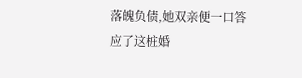落魄负债,她双亲便一口答应了这桩婚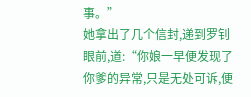事。”
她拿出了几个信封,递到罗钊眼前,道:“你娘一早便发现了你爹的异常,只是无处可诉,便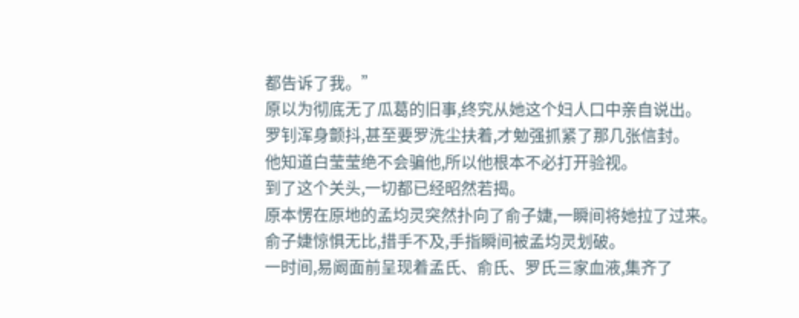都告诉了我。”
原以为彻底无了瓜葛的旧事,终究从她这个妇人口中亲自说出。
罗钊浑身颤抖,甚至要罗洗尘扶着,才勉强抓紧了那几张信封。
他知道白莹莹绝不会骗他,所以他根本不必打开验视。
到了这个关头,一切都已经昭然若揭。
原本愣在原地的孟均灵突然扑向了俞子婕,一瞬间将她拉了过来。
俞子婕惊惧无比,措手不及,手指瞬间被孟均灵划破。
一时间,易阚面前呈现着孟氏、俞氏、罗氏三家血液,集齐了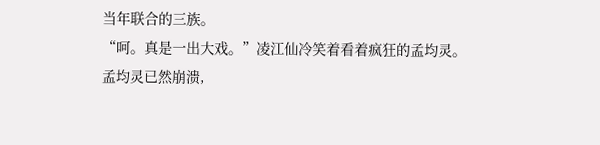当年联合的三族。
“呵。真是一出大戏。”凌江仙冷笑着看着疯狂的孟均灵。
孟均灵已然崩溃,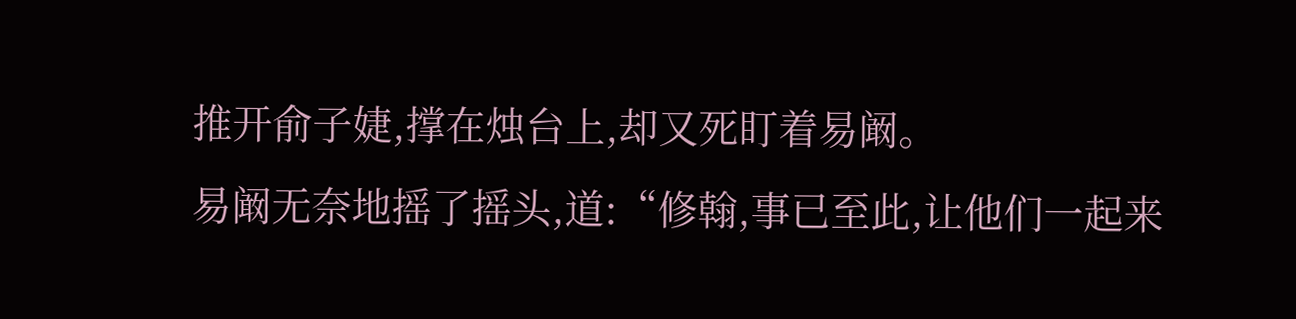推开俞子婕,撑在烛台上,却又死盯着易阚。
易阚无奈地摇了摇头,道:“修翰,事已至此,让他们一起来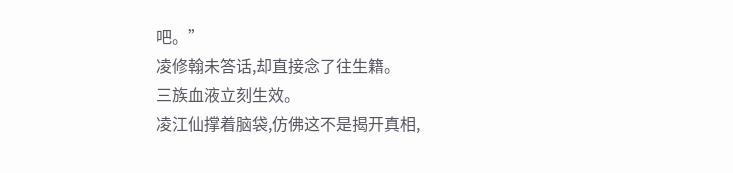吧。”
凌修翰未答话,却直接念了往生籍。
三族血液立刻生效。
凌江仙撑着脑袋,仿佛这不是揭开真相,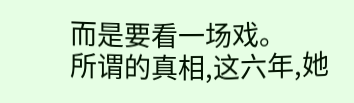而是要看一场戏。
所谓的真相,这六年,她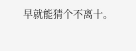早就能猜个不离十。